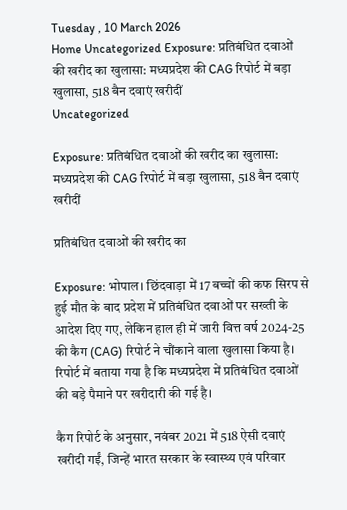Tuesday , 10 March 2026
Home Uncategorized Exposure: प्रतिबंधित दवाओं की खरीद का खुलासा: मध्यप्रदेश की CAG रिपोर्ट में बड़ा खुलासा, 518 बैन दवाएं खरीदीं
Uncategorized

Exposure: प्रतिबंधित दवाओं की खरीद का खुलासा: मध्यप्रदेश की CAG रिपोर्ट में बड़ा खुलासा, 518 बैन दवाएं खरीदीं

प्रतिबंधित दवाओं की खरीद का

Exposure: भोपाल। छिंदवाड़ा में 17 बच्चों की कफ सिरप से हुई मौत के बाद प्रदेश में प्रतिबंधित दवाओं पर सख्ती के आदेश दिए गए, लेकिन हाल ही में जारी वित्त वर्ष 2024-25 की कैग (CAG) रिपोर्ट ने चौंकाने वाला खुलासा किया है। रिपोर्ट में बताया गया है कि मध्यप्रदेश में प्रतिबंधित दवाओं की बड़े पैमाने पर खरीदारी की गई है।

कैग रिपोर्ट के अनुसार, नवंबर 2021 में 518 ऐसी दवाएं खरीदी गईं, जिन्हें भारत सरकार के स्वास्थ्य एवं परिवार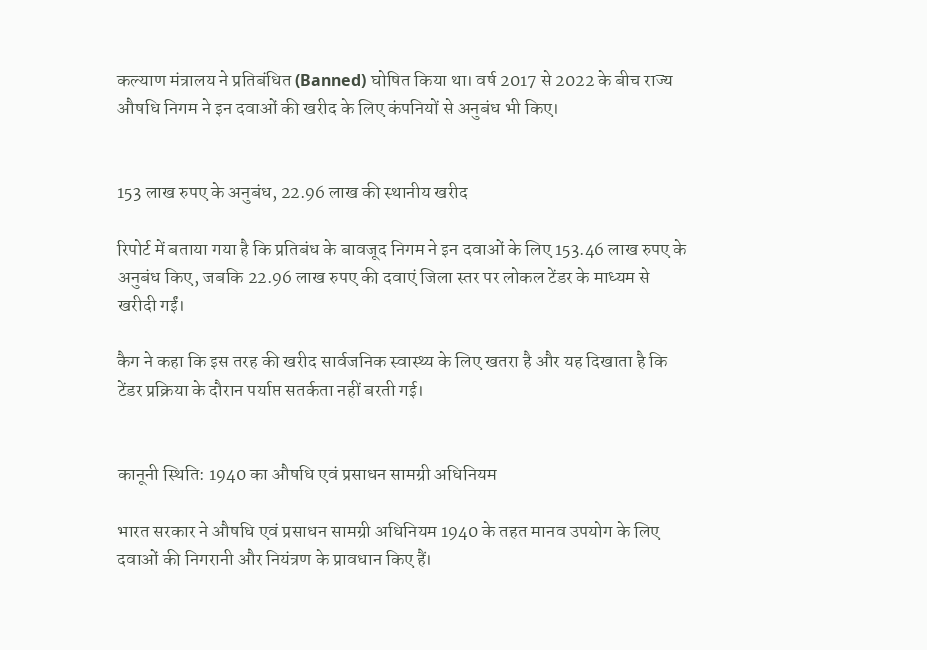कल्याण मंत्रालय ने प्रतिबंधित (Banned) घोषित किया था। वर्ष 2017 से 2022 के बीच राज्य औषधि निगम ने इन दवाओं की खरीद के लिए कंपनियों से अनुबंध भी किए।


153 लाख रुपए के अनुबंध, 22.96 लाख की स्थानीय खरीद

रिपोर्ट में बताया गया है कि प्रतिबंध के बावजूद निगम ने इन दवाओं के लिए 153.46 लाख रुपए के अनुबंध किए, जबकि 22.96 लाख रुपए की दवाएं जिला स्तर पर लोकल टेंडर के माध्यम से खरीदी गईं।

कैग ने कहा कि इस तरह की खरीद सार्वजनिक स्वास्थ्य के लिए खतरा है और यह दिखाता है कि टेंडर प्रक्रिया के दौरान पर्याप्त सतर्कता नहीं बरती गई।


कानूनी स्थिति: 1940 का औषधि एवं प्रसाधन सामग्री अधिनियम

भारत सरकार ने औषधि एवं प्रसाधन सामग्री अधिनियम 1940 के तहत मानव उपयोग के लिए दवाओं की निगरानी और नियंत्रण के प्रावधान किए हैं।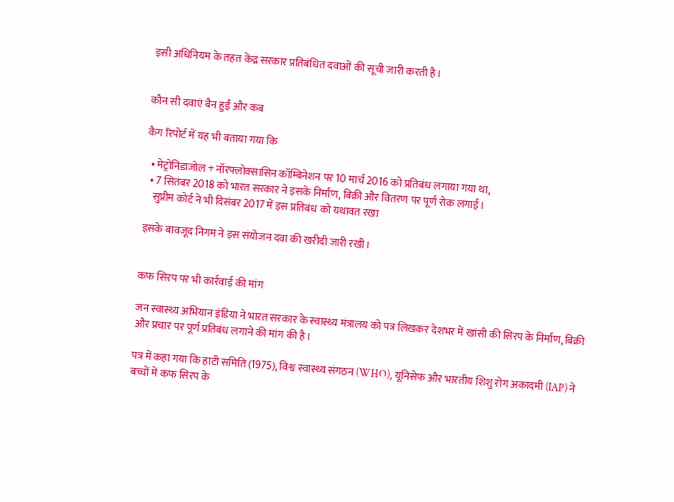इसी अधिनियम के तहत केंद्र सरकार प्रतिबंधित दवाओं की सूची जारी करती है।


कौन सी दवाएं बैन हुईं और कब

कैग रिपोर्ट में यह भी बताया गया कि

  • मेट्रोनिडाजोल + नॉरफ्लोक्सासिन कॉम्बिनेशन पर 10 मार्च 2016 को प्रतिबंध लगाया गया था,
  • 7 सितंबर 2018 को भारत सरकार ने इसके निर्माण, बिक्री और वितरण पर पूर्ण रोक लगाई।
    सुप्रीम कोर्ट ने भी दिसंबर 2017 में इस प्रतिबंध को यथावत रखा

इसके बावजूद निगम ने इस संयोजन दवा की खरीदी जारी रखी।


कफ सिरप पर भी कार्रवाई की मांग

जन स्वास्थ्य अभियान इंडिया ने भारत सरकार के स्वास्थ्य मंत्रालय को पत्र लिखकर देशभर में खांसी की सिरप के निर्माण, बिक्री और प्रचार पर पूर्ण प्रतिबंध लगाने की मांग की है।

पत्र में कहा गया कि हाटी समिति (1975), विश्व स्वास्थ्य संगठन (WHO), यूनिसेफ और भारतीय शिशु रोग अकादमी (IAP) ने बच्चों में कफ सिरप के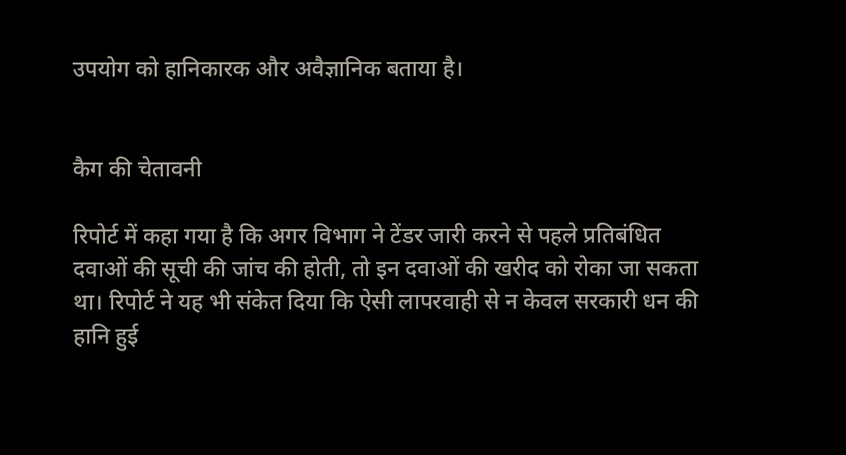उपयोग को हानिकारक और अवैज्ञानिक बताया है।


कैग की चेतावनी

रिपोर्ट में कहा गया है कि अगर विभाग ने टेंडर जारी करने से पहले प्रतिबंधित दवाओं की सूची की जांच की होती, तो इन दवाओं की खरीद को रोका जा सकता था। रिपोर्ट ने यह भी संकेत दिया कि ऐसी लापरवाही से न केवल सरकारी धन की हानि हुई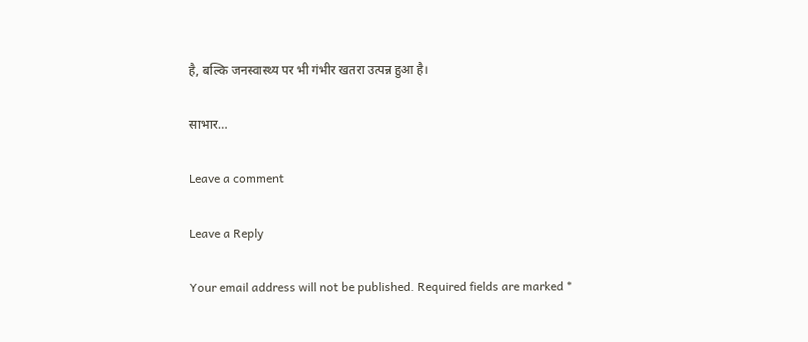है, बल्कि जनस्वास्थ्य पर भी गंभीर खतरा उत्पन्न हुआ है।

साभार…

Leave a comment

Leave a Reply

Your email address will not be published. Required fields are marked *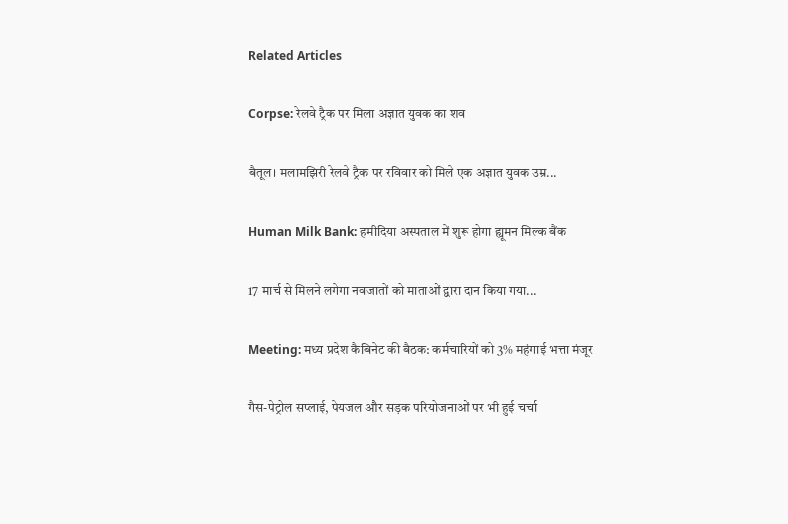Related Articles

Corpse: रेलवे ट्रैक पर मिला अज्ञात युवक का शव

बैतूल। मलामझिरी रेलवे ट्रैक पर रविवार को मिले एक अज्ञात युवक उम्र...

Human Milk Bank: हमीदिया अस्पताल में शुरू होगा ह्यूमन मिल्क बैंक

17 मार्च से मिलने लगेगा नवजातों को माताओं द्वारा दान किया गया...

Meeting: मध्य प्रदेश कैबिनेट की बैठक: कर्मचारियों को 3% महंगाई भत्ता मंजूर

गैस-पेट्रोल सप्लाई, पेयजल और सड़क परियोजनाओं पर भी हुई चर्चा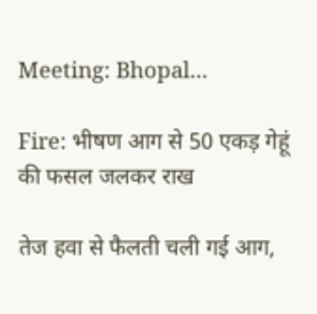Meeting: Bhopal...

Fire: भीषण आग से 50 एकड़ गेहूं की फसल जलकर राख

तेज हवा से फैलती चली गई आग,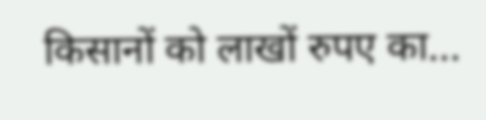किसानों को लाखों रुपए का...